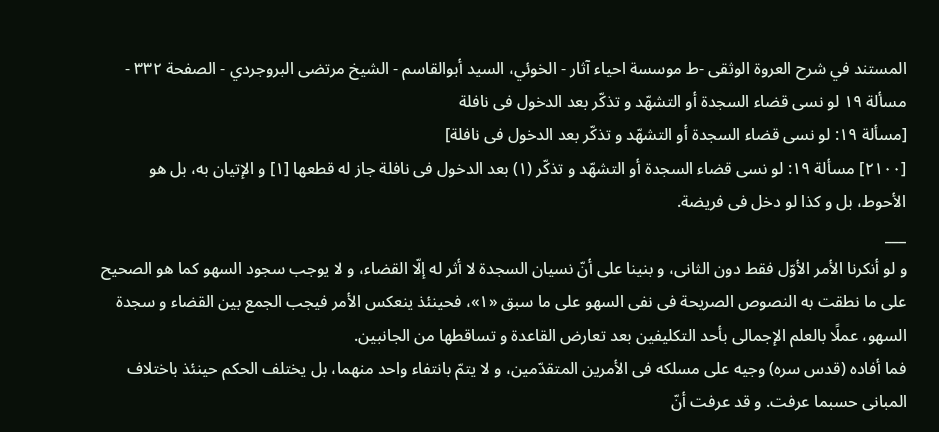المستند في شرح العروة الوثقى -ط موسسة احياء آثار - الخوئي، السيد أبوالقاسم - الشيخ مرتضى البروجردي - الصفحة ٣٣٢ - مسألة ١٩ لو نسی قضاء السجدة أو التشهّد و تذکّر بعد الدخول فی نافلة
[مسألة ١٩: لو نسی قضاء السجدة أو التشهّد و تذکّر بعد الدخول فی نافلة]
[٢١٠٠] مسألة ١٩: لو نسی قضاء السجدة أو التشهّد و تذکّر (١) بعد الدخول فی نافلة جاز له قطعها [١] و الإتیان به، بل هو الأحوط، بل و کذا لو دخل فی فریضة.
___
و لو أنکرنا الأمر الأوّل فقط دون الثانی، و بنینا علی أنّ نسیان السجدة لا أثر له إلّا القضاء، و لا یوجب سجود السهو کما هو الصحیح علی ما نطقت به النصوص الصریحة فی نفی السهو علی ما سبق «١»، فحینئذ ینعکس الأمر فیجب الجمع بین القضاء و سجدة السهو، عملًا بالعلم الإجمالی بأحد التکلیفین بعد تعارض القاعدة و تساقطها من الجانبین.
فما أفاده (قدس سره) وجیه علی مسلکه فی الأمرین المتقدّمین، و لا یتمّ بانتفاء واحد منهما، بل یختلف الحکم حینئذ باختلاف المبانی حسبما عرفت. و قد عرفت أنّ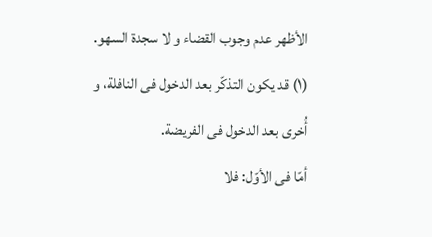الأظهر عدم وجوب القضاء و لا سجدة السهو.
(١) قد یکون التذکّر بعد الدخول فی النافلة، و أُخری بعد الدخول فی الفریضة.
أمّا فی الأوّل: فلا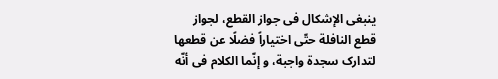ینبغی الإشکال فی جواز القطع، لجواز قطع النافلة حتّی اختیاراً فضلًا عن قطعها لتدارک سجدة واجبة، و إنّما الکلام فی أنّه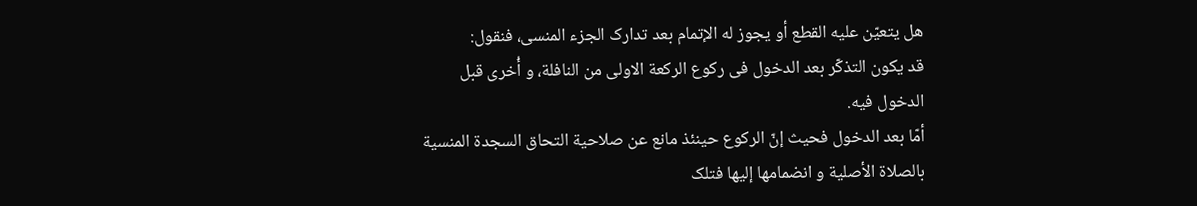هل یتعیّن علیه القطع أو یجوز له الإتمام بعد تدارک الجزء المنسی، فنقول:
قد یکون التذکّر بعد الدخول فی رکوع الرکعة الاولی من النافلة، و أُخری قبل الدخول فیه.
أمّا بعد الدخول فحیث إنّ الرکوع حینئذ مانع عن صلاحیة التحاق السجدة المنسیة بالصلاة الأصلیة و انضمامها إلیها فتلک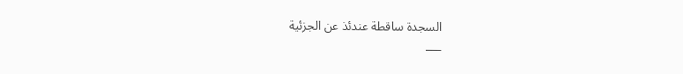السجدة ساقطة عندئذ عن الجزئیة
___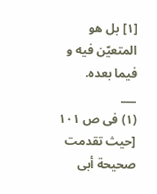[١] بل هو المتعیّن فیه و فیما بعده.
___
(١) فی ص ١٠١ [حیث تقدمت صحیحة أبی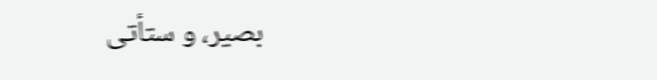بصیر، و ستأتی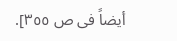أیضاً فی ص ٣٥٥].